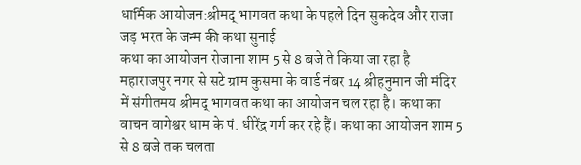धार्मिक आयोजन:श्रीमद् भागवत कथा के पहले दिन सुकदेव और राजा जड़ भरत के जन्म की कथा सुनाई
कथा का आयोजन रोजाना शाम 5 से 8 बजे ते किया जा रहा है
महाराजपुर नगर से सटे ग्राम कुसमा के वार्ड नंबर 14 श्रीहनुमान जी मंदिर में संगीतमय श्रीमद् भागवत कथा का आयोजन चल रहा है। कथा का वाचन वागेश्वर धाम के पं. धीरेंद्र गर्ग कर रहे हैं। कथा का आयोजन शाम 5 से 8 बजे तक चलता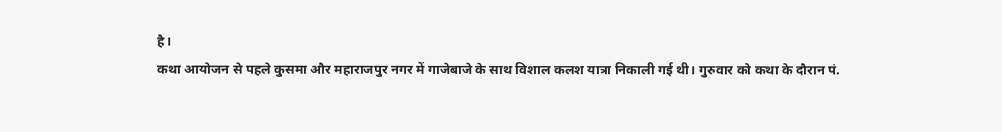है।
कथा आयोजन से पहले कुसमा और महाराजपुर नगर में गाजेबाजे के साथ विशाल कलश यात्रा निकाली गई थी। गुरुवार को कथा के दौरान पं.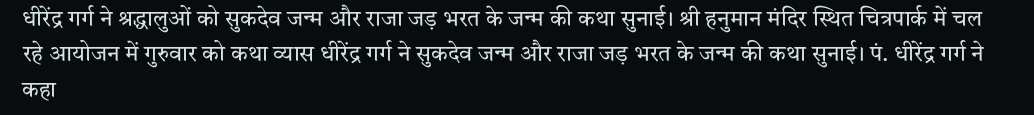धीरेंद्र गर्ग ने श्रद्धालुओं को सुकदेव जन्म और राजा जड़ भरत के जन्म की कथा सुनाई। श्री हनुमान मंदिर स्थित चित्रपार्क में चल रहे आयोजन में गुरुवार को कथा व्यास धीरेंद्र गर्ग ने सुकदेव जन्म और राजा जड़ भरत के जन्म की कथा सुनाई। पं. धीरेंद्र गर्ग ने कहा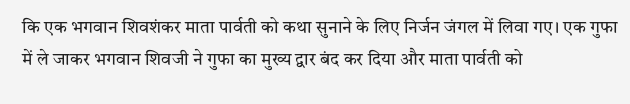कि एक भगवान शिवशंकर माता पार्वती को कथा सुनाने के लिए निर्जन जंगल में लिवा गए। एक गुफा में ले जाकर भगवान शिवजी ने गुफा का मुख्य द्वार बंद कर दिया और माता पार्वती को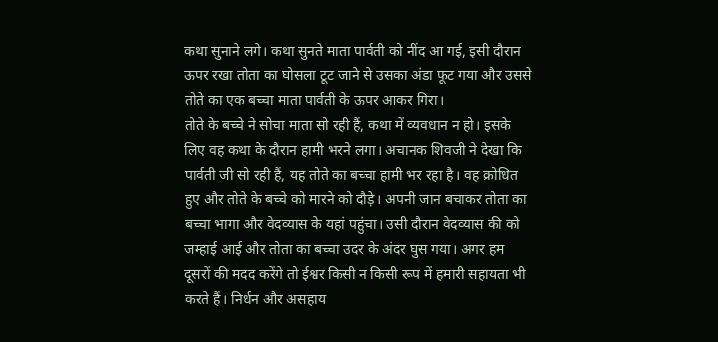कथा सुनाने लगे। कथा सुनते माता पार्वती को नींद आ गई, इसी दौरान ऊपर रखा तोता का घोसला टूट जाने से उसका अंडा फूट गया और उससे तोते का एक बच्चा माता पार्वती के ऊपर आकर गिरा।
तोते के बच्चे ने सोचा माता सो रही हैं, कथा में व्यवधान न हो। इसके लिए वह कथा के दौरान हामी भरने लगा। अचानक शिवजी ने देखा कि पार्वती जी सो रही हैं, यह तोते का बच्चा हामी भर रहा है। वह क्रोधित हुए और तोते के बच्चे को मारने को दौड़े। अपनी जान बचाकर तोता का बच्चा भागा और वेदव्यास के यहां पहुंचा। उसी दौरान वेदव्यास की को जम्हाई आई और तोता का बच्चा उदर के अंदर घुस गया। अगर हम दूसरों की मदद करेंगे तो ईश्वर किसी न किसी रूप में हमारी सहायता भी करते हैं। निर्धन और असहाय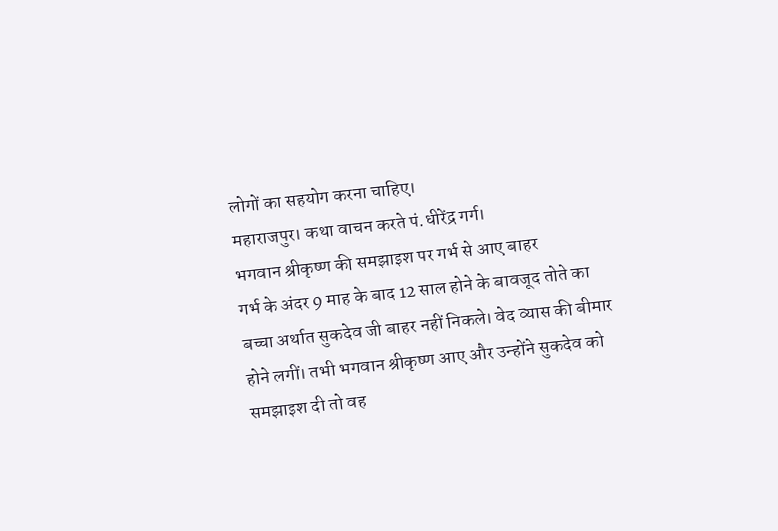लोगों का सहयोग करना चाहिए।
महाराजपुर। कथा वाचन करते पं.धीरेंद्र गर्ग।
भगवान श्रीकृष्ण की समझाइश पर गर्भ से आए बाहर
गर्भ के अंदर 9 माह के बाद 12 साल होने के बावजूद तोते का बच्चा अर्थात सुकदेव जी बाहर नहीं निकले। वेद व्यास की बीमार होने लगीं। तभी भगवान श्रीकृष्ण आए और उन्होंने सुकदेव को समझाइश दी तो वह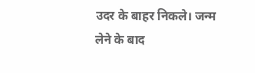उदर के बाहर निकले। जन्म लेने के बाद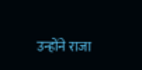उन्होंने राजा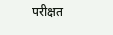परीक्षत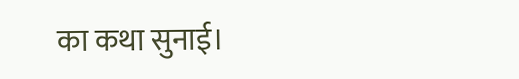का कथा सुनाई।